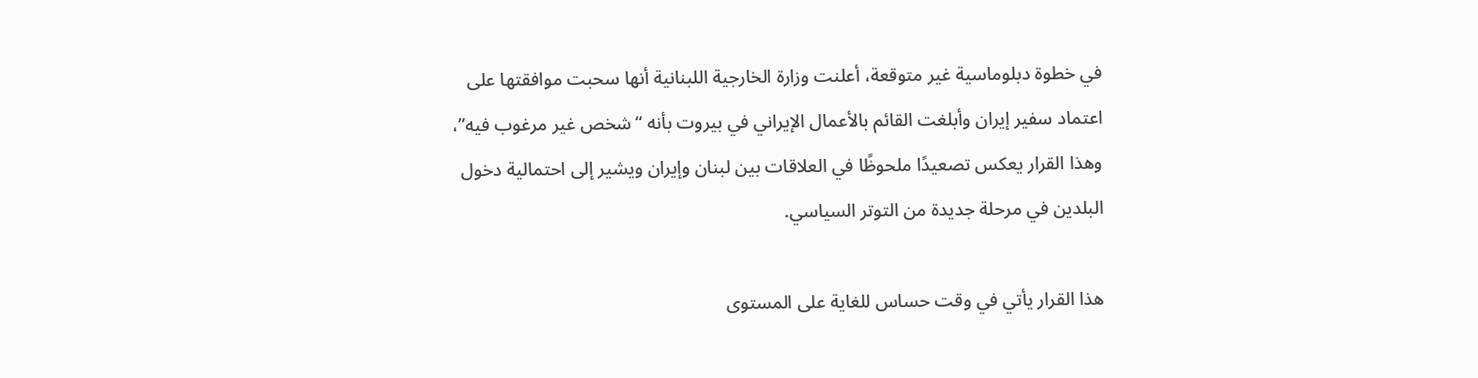في خطوة دبلوماسية غير متوقعة، أعلنت وزارة الخارجية اللبنانية أنها سحبت موافقتها على اعتماد سفير إيران وأبلغت القائم بالأعمال الإيراني في بيروت بأنه “شخص غير مرغوب فيه”، وهذا القرار يعكس تصعيدًا ملحوظًا في العلاقات بين لبنان وإيران ويشير إلى احتمالية دخول البلدين في مرحلة جديدة من التوتر السياسي.

هذا القرار يأتي في وقت حساس للغاية على المستوى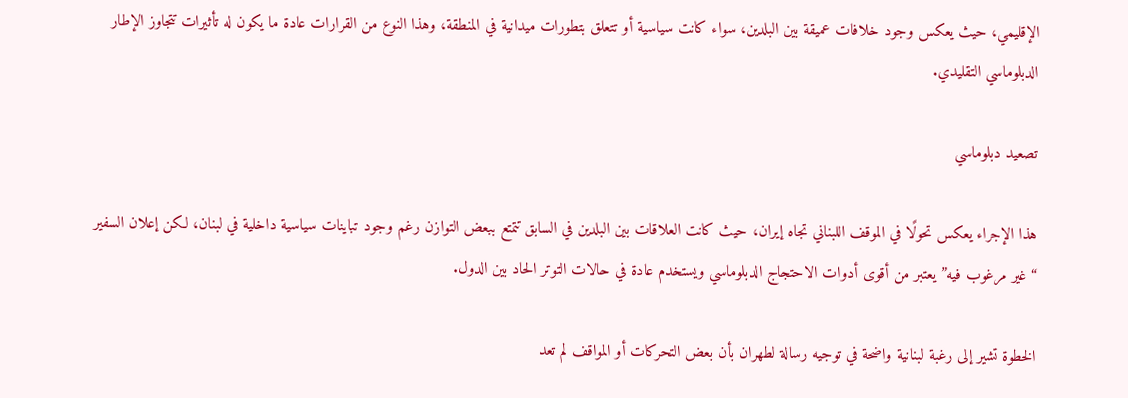الإقليمي، حيث يعكس وجود خلافات عميقة بين البلدين، سواء كانت سياسية أو تتعلق بتطورات ميدانية في المنطقة، وهذا النوع من القرارات عادة ما يكون له تأثيرات تتجاوز الإطار الدبلوماسي التقليدي.

تصعيد دبلوماسي

هذا الإجراء يعكس تحولًا في الموقف اللبناني تجاه إيران، حيث كانت العلاقات بين البلدين في السابق تتمتع ببعض التوازن رغم وجود تباينات سياسية داخلية في لبنان، لكن إعلان السفير “غير مرغوب فيه” يعتبر من أقوى أدوات الاحتجاج الدبلوماسي ويستخدم عادة في حالات التوتر الحاد بين الدول.

الخطوة تشير إلى رغبة لبنانية واضحة في توجيه رسالة لطهران بأن بعض التحركات أو المواقف لم تعد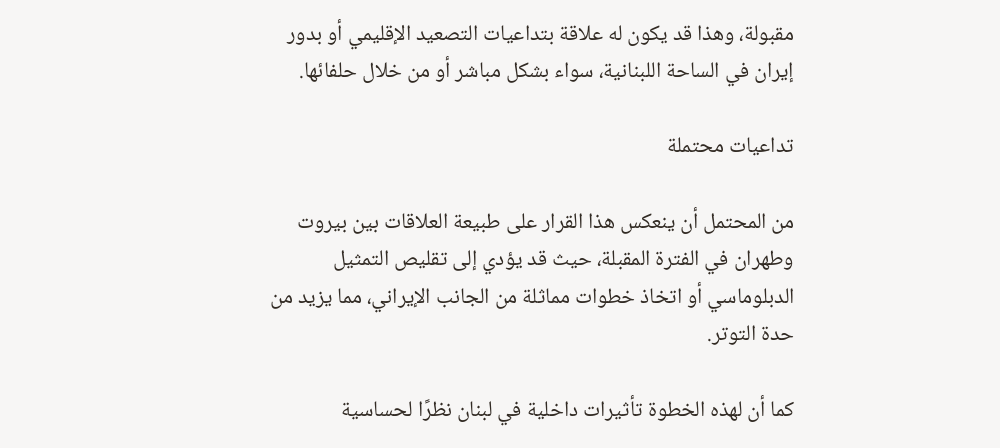مقبولة، وهذا قد يكون له علاقة بتداعيات التصعيد الإقليمي أو بدور إيران في الساحة اللبنانية، سواء بشكل مباشر أو من خلال حلفائها.

تداعيات محتملة

من المحتمل أن ينعكس هذا القرار على طبيعة العلاقات بين بيروت وطهران في الفترة المقبلة، حيث قد يؤدي إلى تقليص التمثيل الدبلوماسي أو اتخاذ خطوات مماثلة من الجانب الإيراني، مما يزيد من حدة التوتر.

كما أن لهذه الخطوة تأثيرات داخلية في لبنان نظرًا لحساسية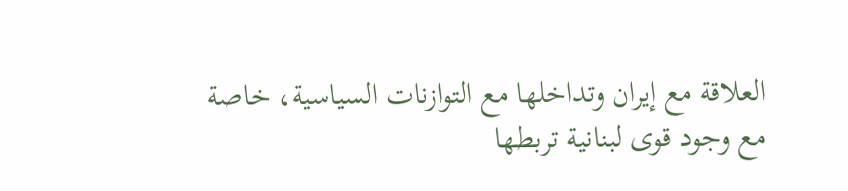العلاقة مع إيران وتداخلها مع التوازنات السياسية، خاصة مع وجود قوى لبنانية تربطها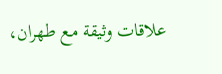علاقات وثيقة مع طهران،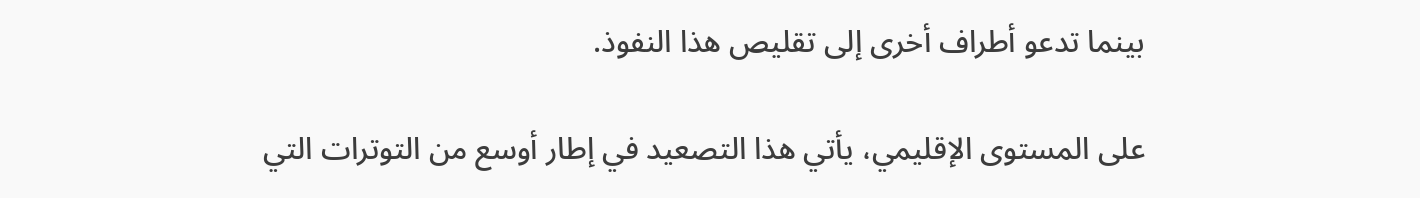بينما تدعو أطراف أخرى إلى تقليص هذا النفوذ.

على المستوى الإقليمي، يأتي هذا التصعيد في إطار أوسع من التوترات التي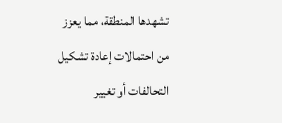تشهدها المنطقة، مما يعزز من احتمالات إعادة تشكيل التحالفات أو تغيير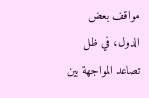مواقف بعض الدول، في ظل تصاعد المواجهة بين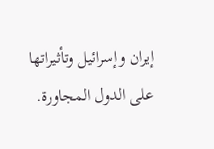إيران وإسرائيل وتأثيراتها على الدول المجاورة.